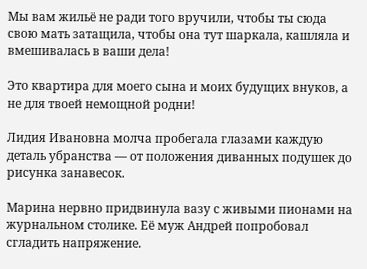Мы вам жильё не ради того вручили, чтобы ты сюда свою мать затащила, чтобы она тут шаркала, кашляла и вмешивалась в ваши дела!

Это квартира для моего сына и моих будущих внуков, а не для твоей немощной родни!

Лидия Ивановна молча пробегала глазами каждую деталь убранства — от положения диванных подушек до рисунка занавесок.

Марина нервно придвинула вазу с живыми пионами на журнальном столике. Её муж Андрей попробовал сгладить напряжение.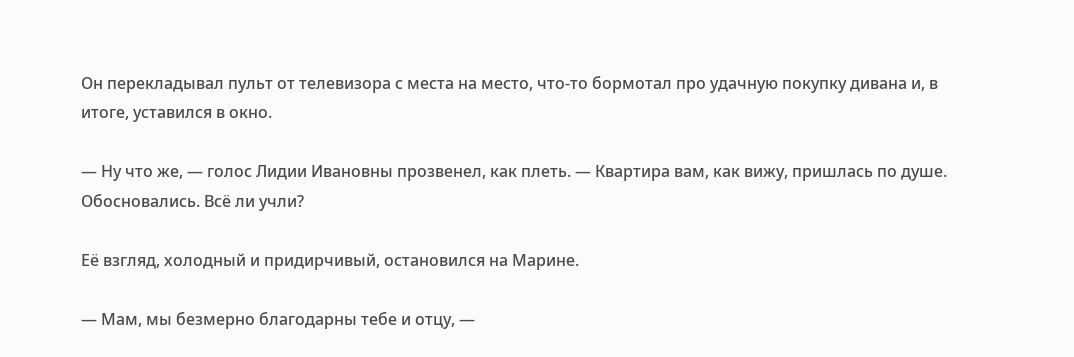Он перекладывал пульт от телевизора с места на место, что-то бормотал про удачную покупку дивана и, в итоге, уставился в окно.

— Ну что же, — голос Лидии Ивановны прозвенел, как плеть. — Квартира вам, как вижу, пришлась по душе. Обосновались. Всё ли учли?

Её взгляд, холодный и придирчивый, остановился на Марине.

— Мам, мы безмерно благодарны тебе и отцу, —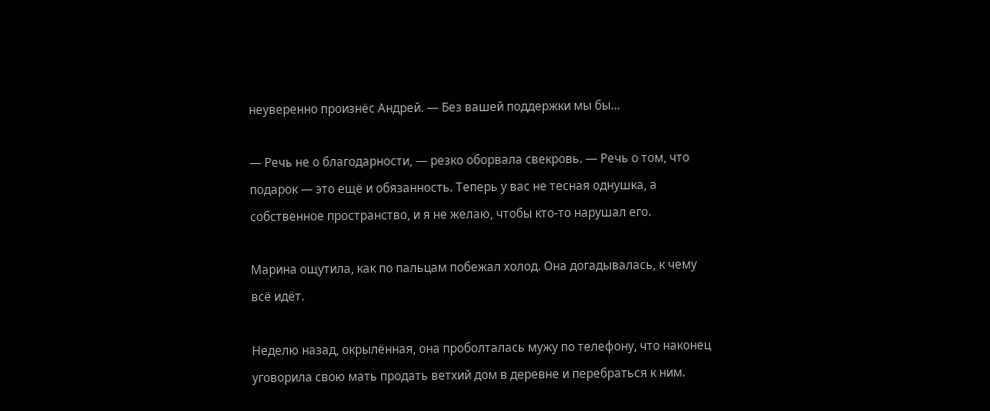неуверенно произнёс Андрей. — Без вашей поддержки мы бы…

— Речь не о благодарности, — резко оборвала свекровь. — Речь о том, что подарок — это ещё и обязанность. Теперь у вас не тесная однушка, а собственное пространство, и я не желаю, чтобы кто-то нарушал его.

Марина ощутила, как по пальцам побежал холод. Она догадывалась, к чему всё идёт.

Неделю назад, окрылённая, она проболталась мужу по телефону, что наконец уговорила свою мать продать ветхий дом в деревне и перебраться к ним.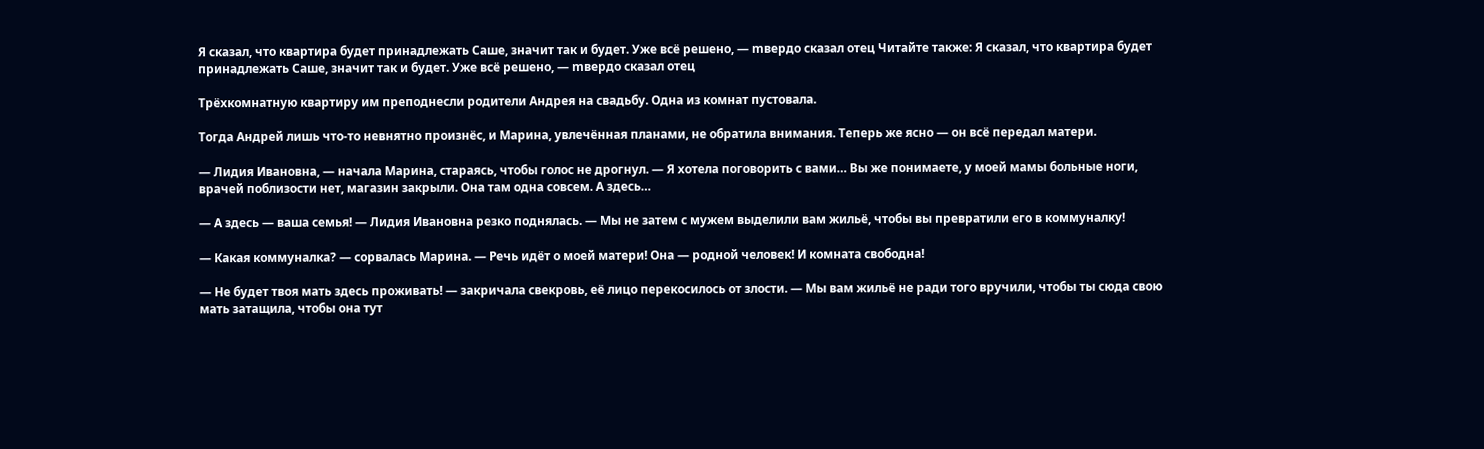Я сказал, что квартира будет принадлежать Саше, значит так и будет. Уже всё решено, — mвердо сказал отец Читайте также: Я сказал, что квартира будет принадлежать Саше, значит так и будет. Уже всё решено, — mвердо сказал отец

Трёхкомнатную квартиру им преподнесли родители Андрея на свадьбу. Одна из комнат пустовала.

Тогда Андрей лишь что-то невнятно произнёс, и Марина, увлечённая планами, не обратила внимания. Теперь же ясно — он всё передал матери.

— Лидия Ивановна, — начала Марина, стараясь, чтобы голос не дрогнул. — Я хотела поговорить с вами… Вы же понимаете, у моей мамы больные ноги, врачей поблизости нет, магазин закрыли. Она там одна совсем. А здесь…

— А здесь — ваша семья! — Лидия Ивановна резко поднялась. — Мы не затем с мужем выделили вам жильё, чтобы вы превратили его в коммуналку!

— Какая коммуналка? — сорвалась Марина. — Речь идёт о моей матери! Она — родной человек! И комната свободна!

— Не будет твоя мать здесь проживать! — закричала свекровь, её лицо перекосилось от злости. — Мы вам жильё не ради того вручили, чтобы ты сюда свою мать затащила, чтобы она тут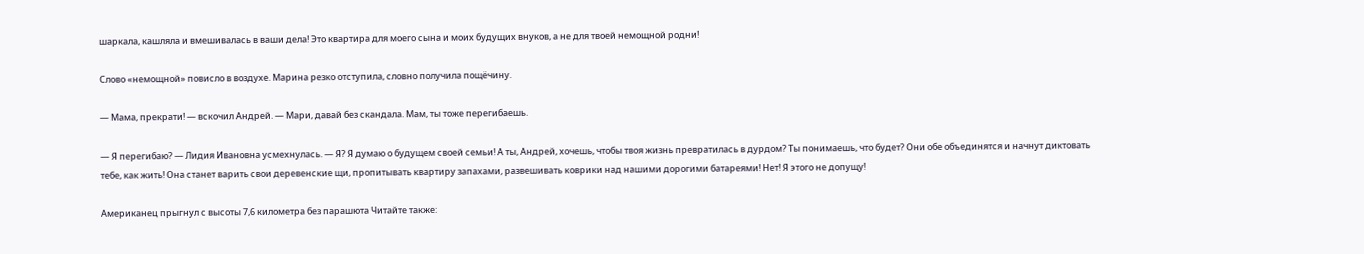шаркала, кашляла и вмешивалась в ваши дела! Это квартира для моего сына и моих будущих внуков, а не для твоей немощной родни!

Слово «немощной» повисло в воздухе. Марина резко отступила, словно получила пощёчину.

— Мама, прекрати! — вскочил Андрей. — Мари, давай без скандала. Мам, ты тоже перегибаешь.

— Я перегибаю? — Лидия Ивановна усмехнулась. — Я? Я думаю о будущем своей семьи! А ты, Андрей, хочешь, чтобы твоя жизнь превратилась в дурдом? Ты понимаешь, что будет? Они обе объединятся и начнут диктовать тебе, как жить! Она станет варить свои деревенские щи, пропитывать квартиру запахами, развешивать коврики над нашими дорогими батареями! Нет! Я этого не допущу!

Американец прыгнул с высоты 7,6 километра без парашюта Читайте также: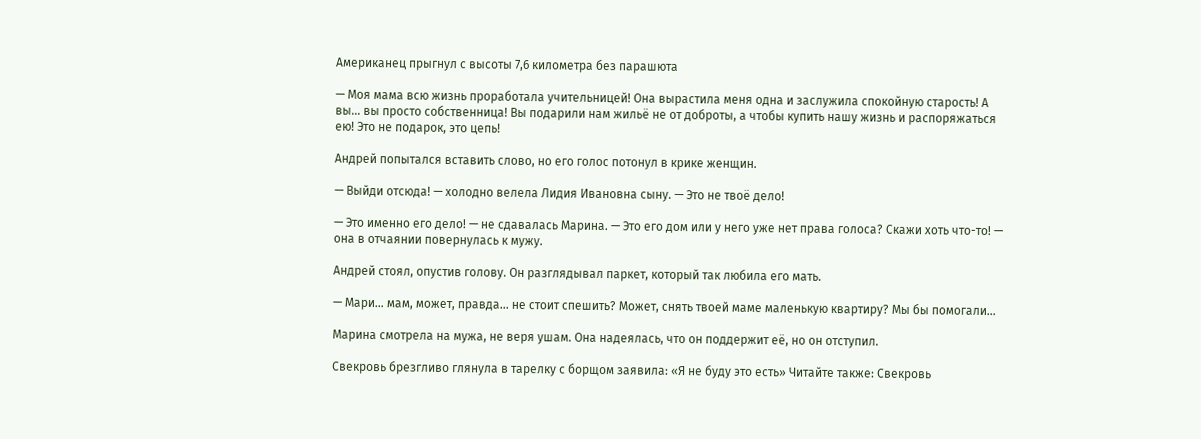Американец прыгнул с высоты 7,6 километра без парашюта

— Моя мама всю жизнь проработала учительницей! Она вырастила меня одна и заслужила спокойную старость! А вы… вы просто собственница! Вы подарили нам жильё не от доброты, а чтобы купить нашу жизнь и распоряжаться ею! Это не подарок, это цепь!

Андрей попытался вставить слово, но его голос потонул в крике женщин.

— Выйди отсюда! — холодно велела Лидия Ивановна сыну. — Это не твоё дело!

— Это именно его дело! — не сдавалась Марина. — Это его дом или у него уже нет права голоса? Скажи хоть что-то! — она в отчаянии повернулась к мужу.

Андрей стоял, опустив голову. Он разглядывал паркет, который так любила его мать.

— Мари… мам, может, правда… не стоит спешить? Может, снять твоей маме маленькую квартиру? Мы бы помогали…

Марина смотрела на мужа, не веря ушам. Она надеялась, что он поддержит её, но он отступил.

Свекровь брезгливо глянула в тарелку с борщом заявила: «Я не буду это есть» Читайте также: Свекровь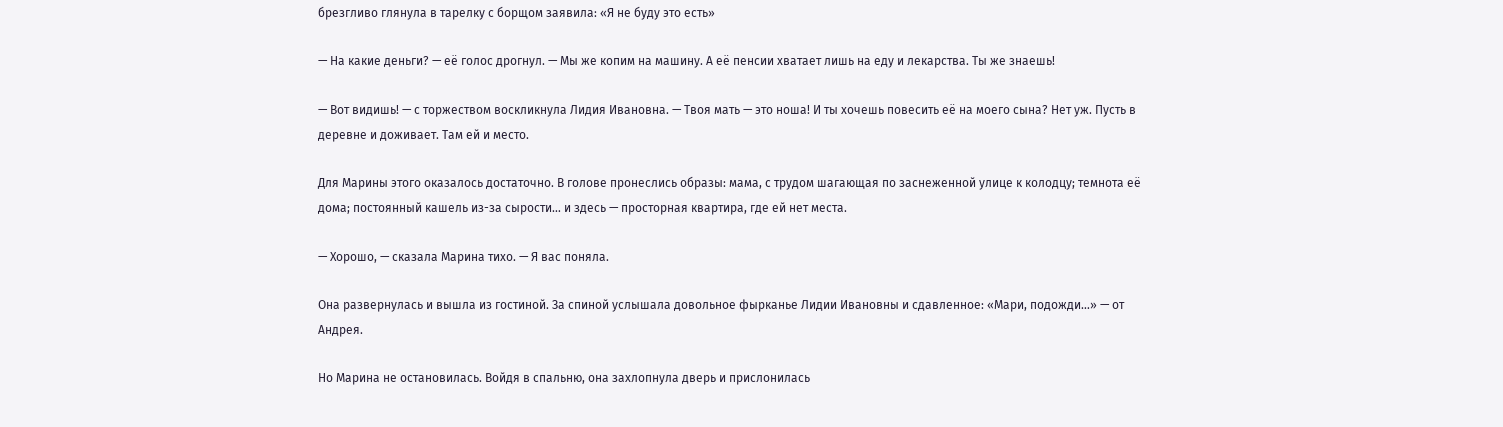брезгливо глянула в тарелку с борщом заявила: «Я не буду это есть»

— На какие деньги? — её голос дрогнул. — Мы же копим на машину. А её пенсии хватает лишь на еду и лекарства. Ты же знаешь!

— Вот видишь! — с торжеством воскликнула Лидия Ивановна. — Твоя мать — это ноша! И ты хочешь повесить её на моего сына? Нет уж. Пусть в деревне и доживает. Там ей и место.

Для Марины этого оказалось достаточно. В голове пронеслись образы: мама, с трудом шагающая по заснеженной улице к колодцу; темнота её дома; постоянный кашель из-за сырости… и здесь — просторная квартира, где ей нет места.

— Хорошо, — сказала Марина тихо. — Я вас поняла.

Она развернулась и вышла из гостиной. За спиной услышала довольное фырканье Лидии Ивановны и сдавленное: «Мари, подожди…» — от Андрея.

Но Марина не остановилась. Войдя в спальню, она захлопнула дверь и прислонилась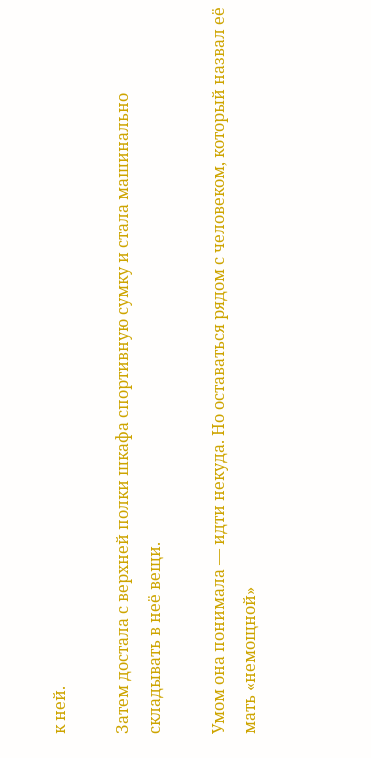к ней.

Затем достала с верхней полки шкафа спортивную сумку и стала машинально складывать в неё вещи.

Умом она понимала — идти некуда. Но оставаться рядом с человеком, который назвал её мать «немощной»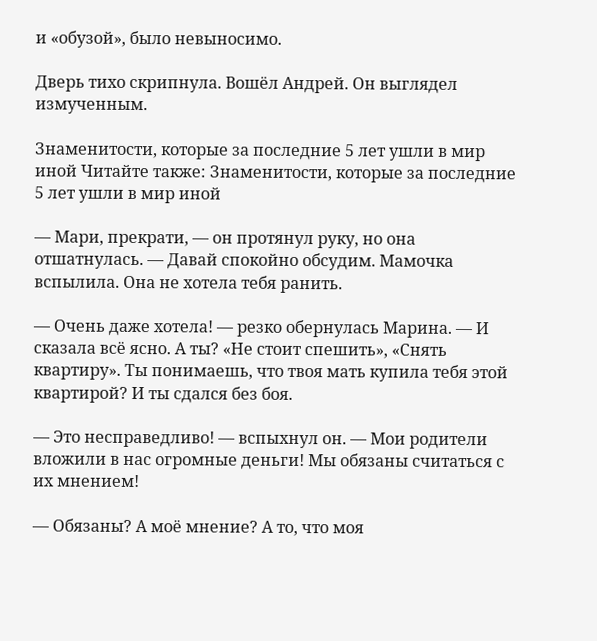и «обузой», было невыносимо.

Дверь тихо скрипнула. Вошёл Андрей. Он выглядел измученным.

Знаменитости, которые за последние 5 лет ушли в мир иной Читайте также: Знаменитости, которые за последние 5 лет ушли в мир иной

— Мари, прекрати, — он протянул руку, но она отшатнулась. — Давай спокойно обсудим. Мамочка вспылила. Она не хотела тебя ранить.

— Очень даже хотела! — резко обернулась Марина. — И сказала всё ясно. А ты? «Не стоит спешить», «Снять квартиру». Ты понимаешь, что твоя мать купила тебя этой квартирой? И ты сдался без боя.

— Это несправедливо! — вспыхнул он. — Мои родители вложили в нас огромные деньги! Мы обязаны считаться с их мнением!

— Обязаны? А моё мнение? А то, что моя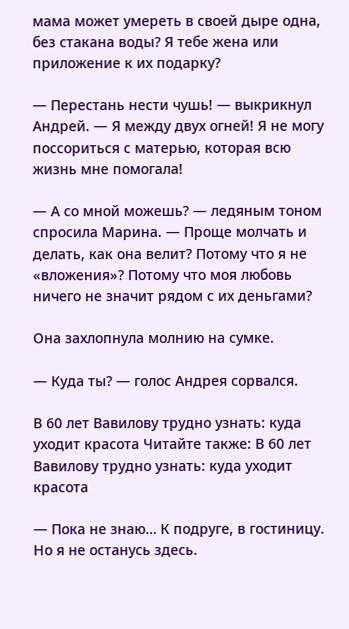мама может умереть в своей дыре одна, без стакана воды? Я тебе жена или приложение к их подарку?

— Перестань нести чушь! — выкрикнул Андрей. — Я между двух огней! Я не могу поссориться с матерью, которая всю жизнь мне помогала!

— А со мной можешь? — ледяным тоном спросила Марина. — Проще молчать и делать, как она велит? Потому что я не «вложения»? Потому что моя любовь ничего не значит рядом с их деньгами?

Она захлопнула молнию на сумке.

— Куда ты? — голос Андрея сорвался.

В 60 лет Вавилову трудно узнать: куда уходит красота Читайте также: В 60 лет Вавилову трудно узнать: куда уходит красота

— Пока не знаю… К подруге, в гостиницу. Но я не останусь здесь.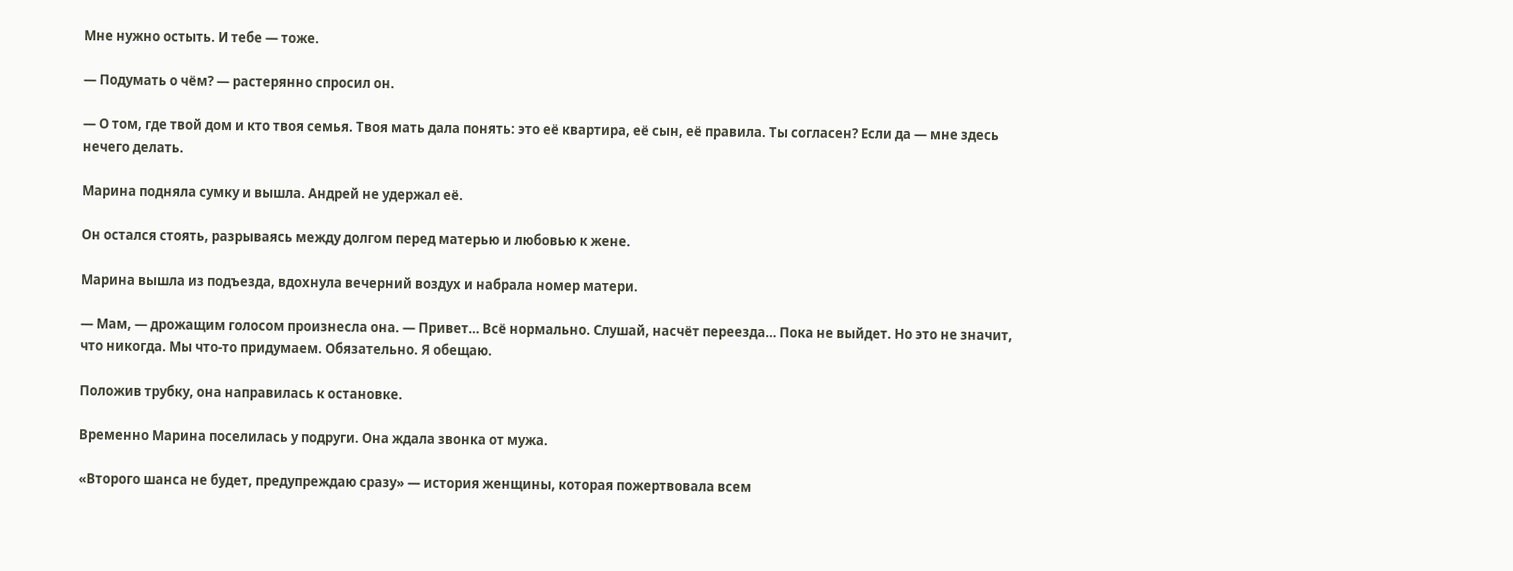Мне нужно остыть. И тебе — тоже.

— Подумать о чём? — растерянно спросил он.

— О том, где твой дом и кто твоя семья. Твоя мать дала понять: это её квартира, её сын, её правила. Ты согласен? Если да — мне здесь нечего делать.

Марина подняла сумку и вышла. Андрей не удержал её.

Он остался стоять, разрываясь между долгом перед матерью и любовью к жене.

Марина вышла из подъезда, вдохнула вечерний воздух и набрала номер матери.

— Мам, — дрожащим голосом произнесла она. — Привет… Всё нормально. Слушай, насчёт переезда… Пока не выйдет. Но это не значит, что никогда. Мы что-то придумаем. Обязательно. Я обещаю.

Положив трубку, она направилась к остановке.

Временно Марина поселилась у подруги. Она ждала звонка от мужа.

«Второго шанса не будет, предупреждаю сразу» — история женщины, которая пожертвовала всем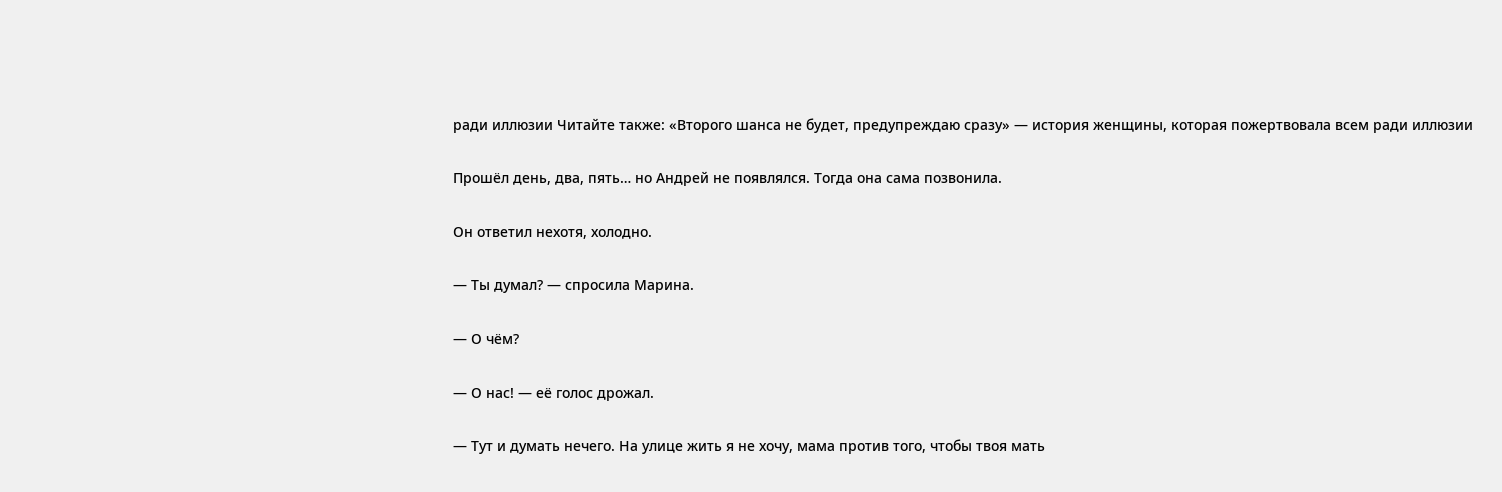ради иллюзии Читайте также: «Второго шанса не будет, предупреждаю сразу» — история женщины, которая пожертвовала всем ради иллюзии

Прошёл день, два, пять… но Андрей не появлялся. Тогда она сама позвонила.

Он ответил нехотя, холодно.

— Ты думал? — спросила Марина.

— О чём?

— О нас! — её голос дрожал.

— Тут и думать нечего. На улице жить я не хочу, мама против того, чтобы твоя мать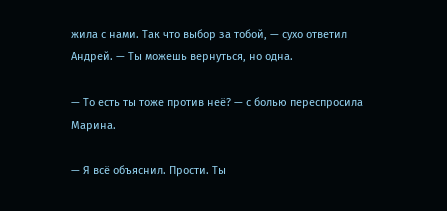жила с нами. Так что выбор за тобой, — сухо ответил Андрей. — Ты можешь вернуться, но одна.

— То есть ты тоже против неё? — с болью переспросила Марина.

— Я всё объяснил. Прости. Ты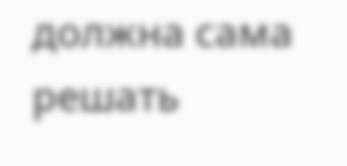должна сама решать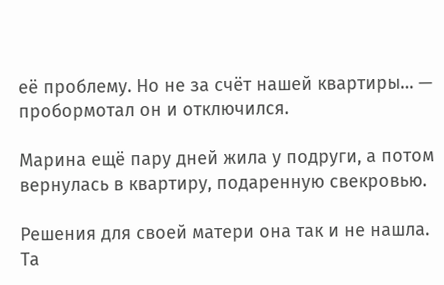её проблему. Но не за счёт нашей квартиры… — пробормотал он и отключился.

Марина ещё пару дней жила у подруги, а потом вернулась в квартиру, подаренную свекровью.

Решения для своей матери она так и не нашла. Та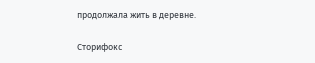продолжала жить в деревне.

Сторифокс